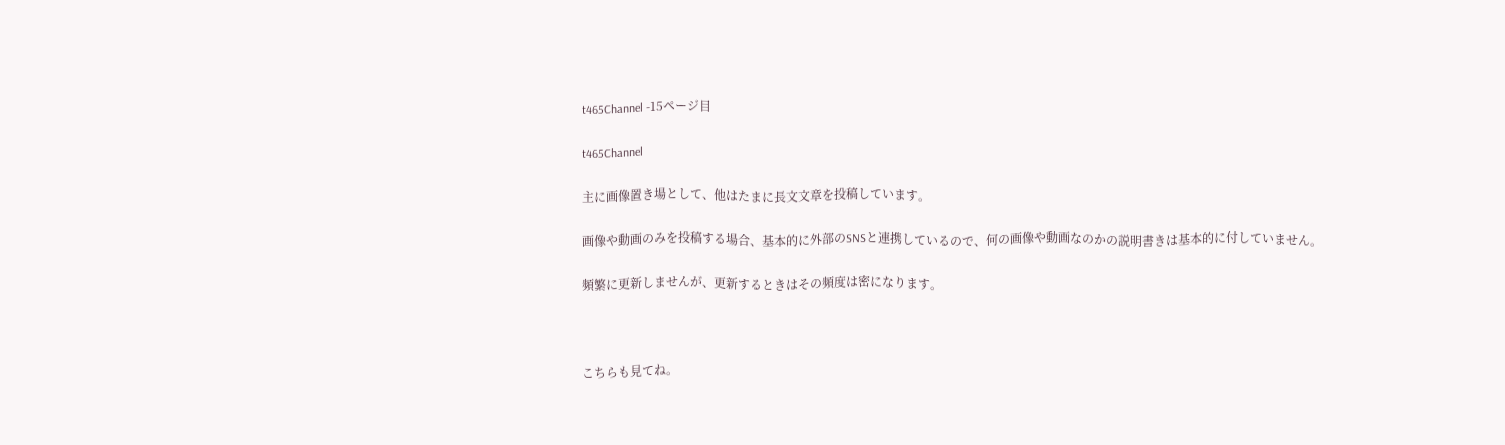t465Channel -15ページ目

t465Channel

主に画像置き場として、他はたまに長文文章を投稿しています。

画像や動画のみを投稿する場合、基本的に外部のSNSと連携しているので、何の画像や動画なのかの説明書きは基本的に付していません。

頻繁に更新しませんが、更新するときはその頻度は密になります。



こちらも見てね。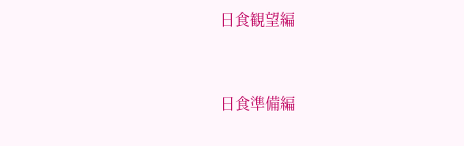日食観望編



日食準備編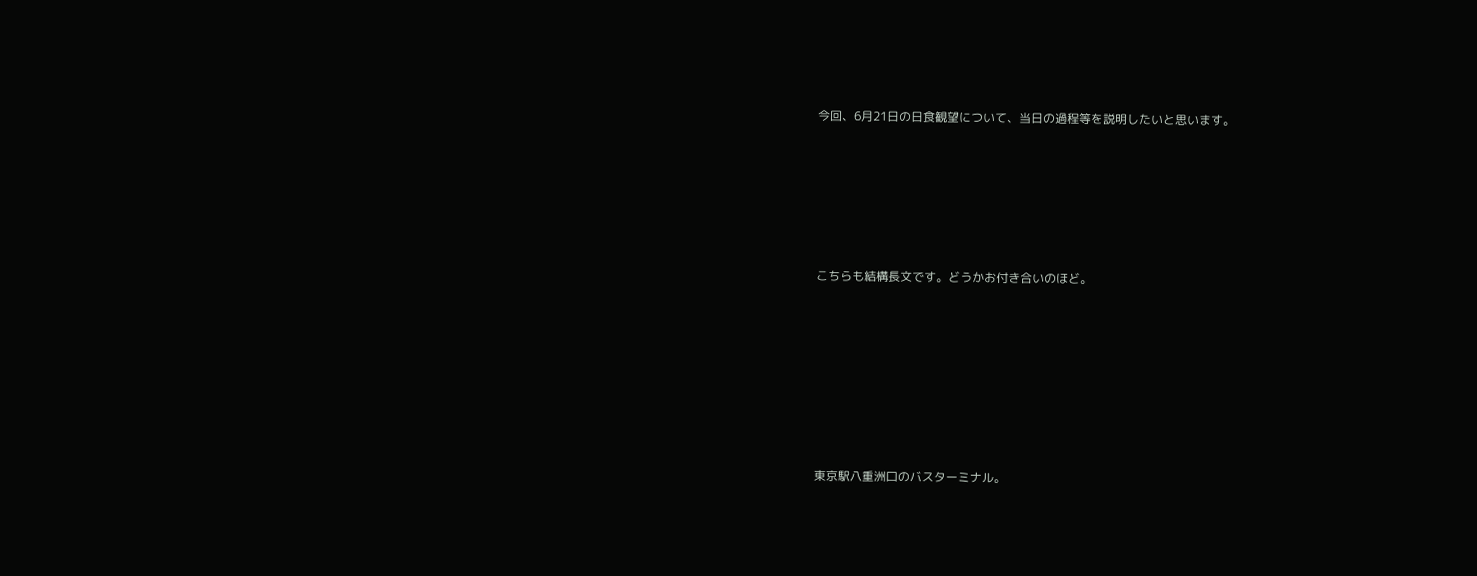今回、6月21日の日食観望について、当日の過程等を説明したいと思います。







こちらも結構長文です。どうかお付き合いのほど。









東京駅八重洲口のバスターミナル。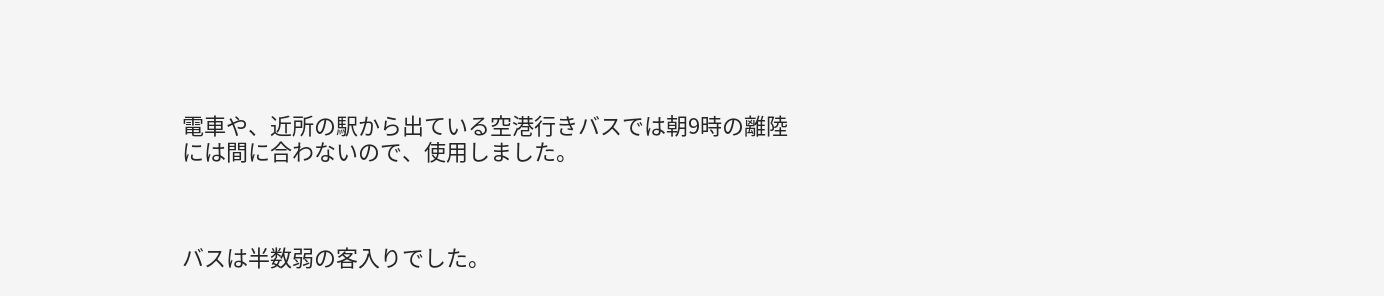電車や、近所の駅から出ている空港行きバスでは朝9時の離陸には間に合わないので、使用しました。



バスは半数弱の客入りでした。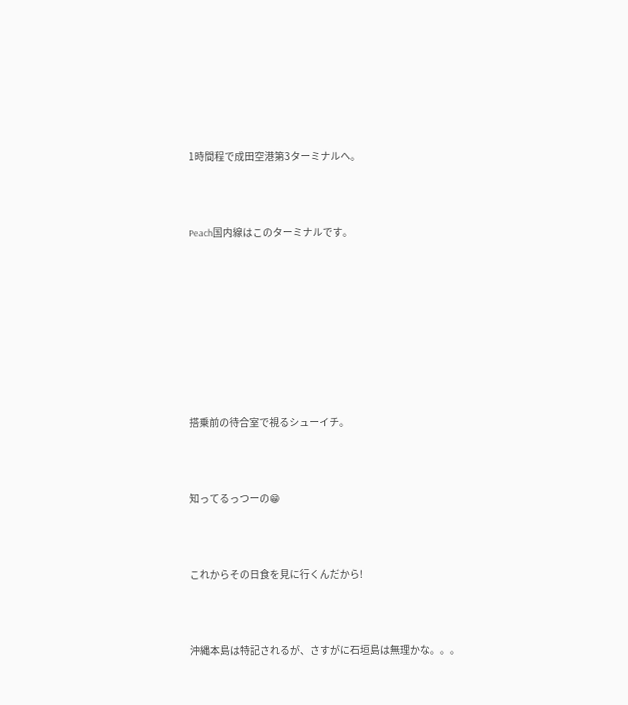1時間程で成田空港第3ターミナルへ。



Peach国内線はこのターミナルです。









搭乗前の待合室で視るシューイチ。



知ってるっつーの😁



これからその日食を見に行くんだから!



沖縄本島は特記されるが、さすがに石垣島は無理かな。。。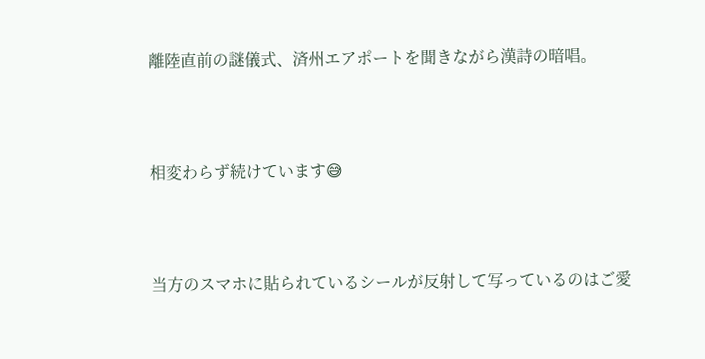離陸直前の謎儀式、済州エアポートを聞きながら漢詩の暗唱。



相変わらず続けています😅



当方のスマホに貼られているシールが反射して写っているのはご愛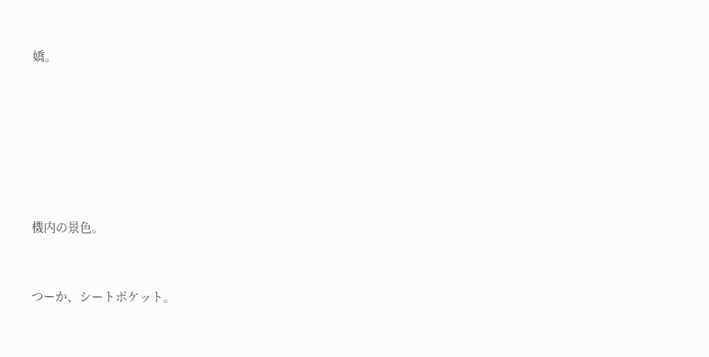嬌。









機内の景色。



つーか、シートポケット。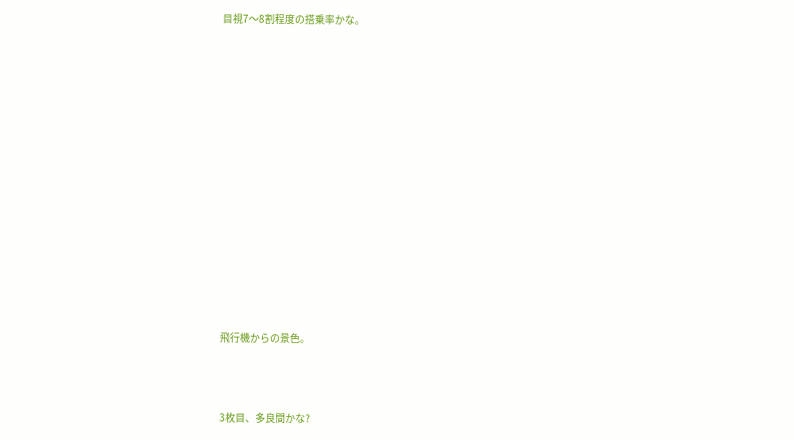目視7〜8割程度の搭乗率かな。















飛行機からの景色。



3枚目、多良間かな?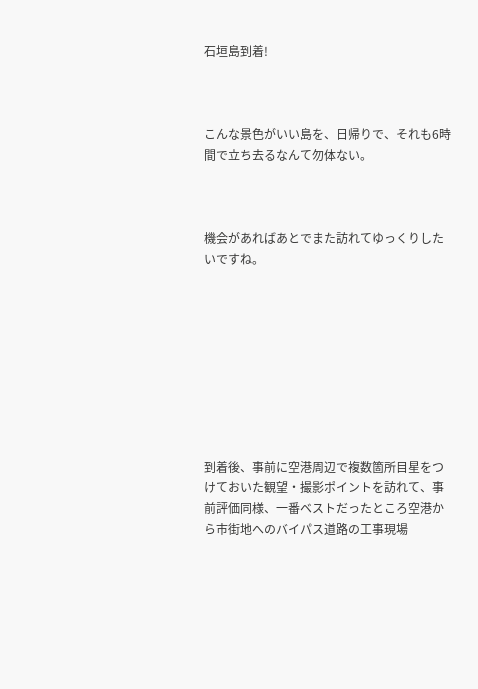石垣島到着!



こんな景色がいい島を、日帰りで、それも6時間で立ち去るなんて勿体ない。



機会があればあとでまた訪れてゆっくりしたいですね。









到着後、事前に空港周辺で複数箇所目星をつけておいた観望・撮影ポイントを訪れて、事前評価同様、一番ベストだったところ空港から市街地へのバイパス道路の工事現場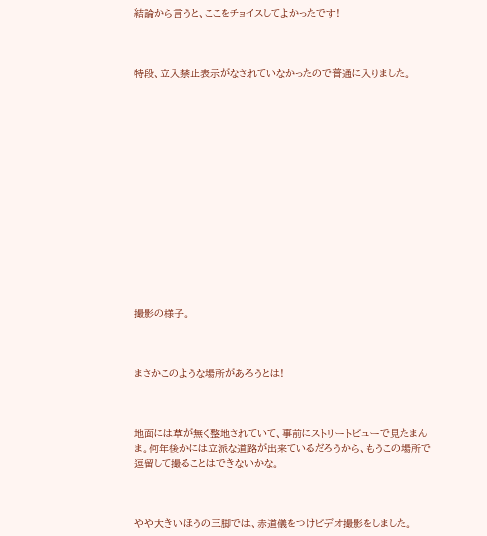結論から言うと、ここをチョイスしてよかったです!



特段、立入禁止表示がなされていなかったので普通に入りました。















撮影の様子。



まさかこのような場所があろうとは!



地面には草が無く整地されていて、事前にストリートビューで見たまんま。何年後かには立派な道路が出来ているだろうから、もうこの場所で逗留して撮ることはできないかな。



やや大きいほうの三脚では、赤道儀をつけビデオ撮影をしました。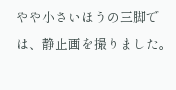やや小さいほうの三脚では、静止画を撮りました。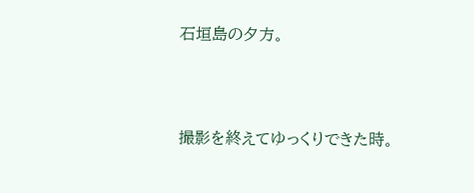石垣島の夕方。



撮影を終えてゆっくりできた時。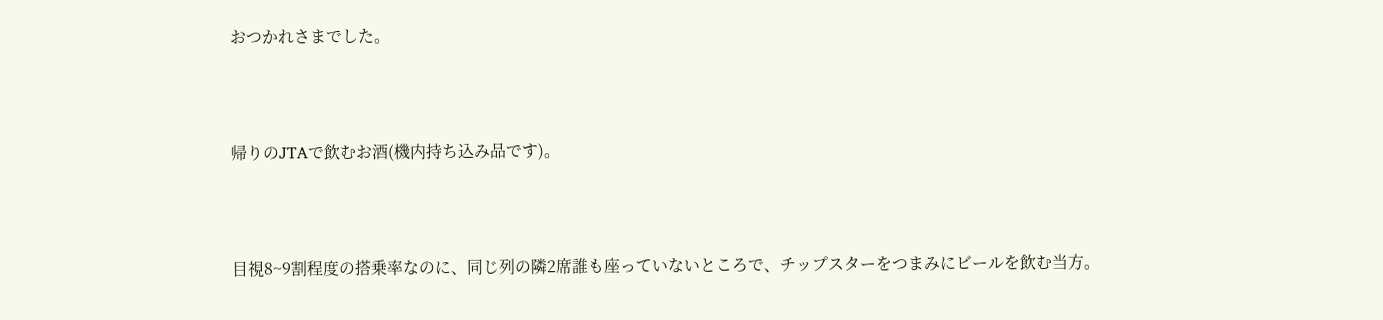おつかれさまでした。



帰りのJTAで飲むお酒(機内持ち込み品です)。



目視8~9割程度の搭乗率なのに、同じ列の隣2席誰も座っていないところで、チップスターをつまみにビールを飲む当方。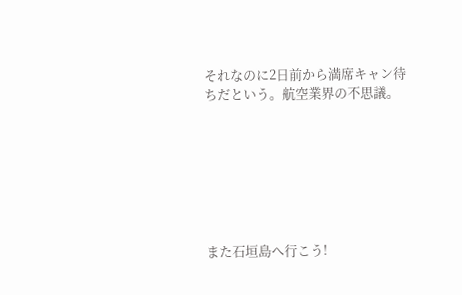それなのに2日前から満席キャン待ちだという。航空業界の不思議。







また石垣島へ行こう!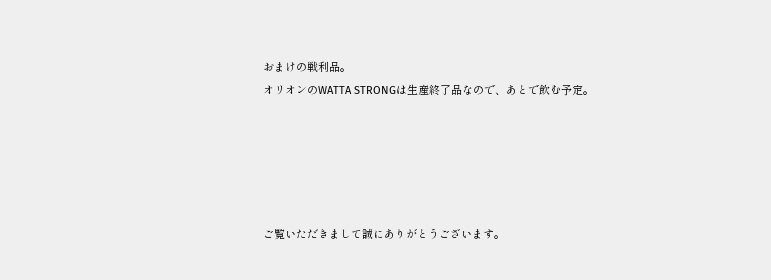おまけの戦利品。
オリオンのWATTA STRONGは生産終了品なので、あとで飲む予定。





ご覧いただきまして誠にありがとうございます。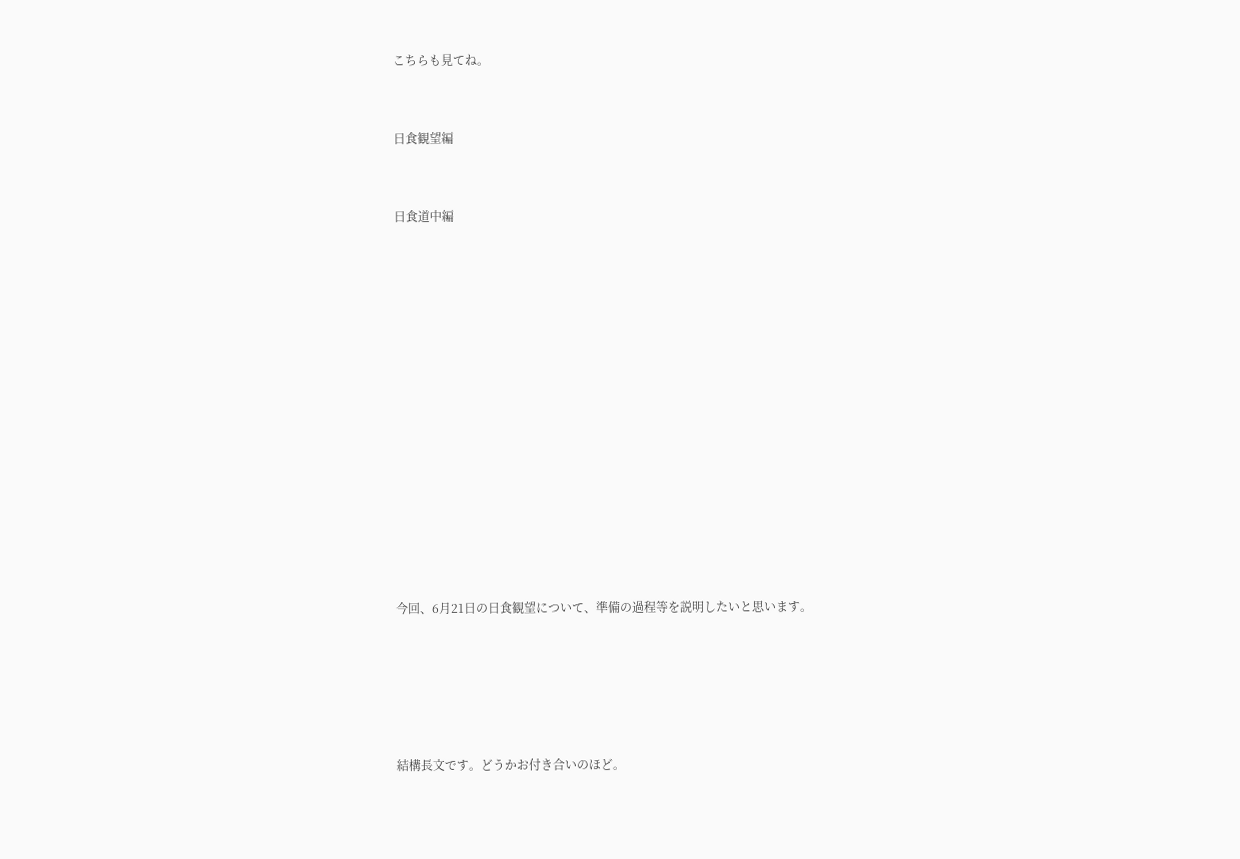こちらも見てね。



日食観望編



日食道中編



















今回、6月21日の日食観望について、準備の過程等を説明したいと思います。







結構長文です。どうかお付き合いのほど。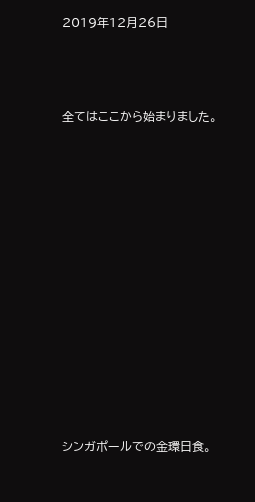2019年12月26日



全てはここから始まりました。













シンガポールでの金環日食。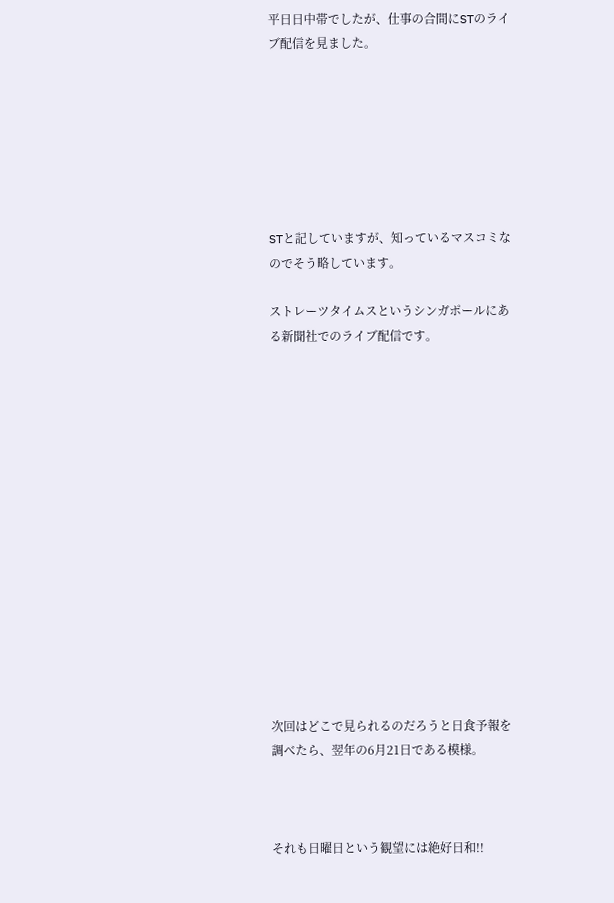平日日中帯でしたが、仕事の合間にSTのライブ配信を見ました。







STと記していますが、知っているマスコミなのでそう略しています。

ストレーツタイムスというシンガポールにある新聞社でのライブ配信です。















次回はどこで見られるのだろうと日食予報を調べたら、翌年の6月21日である模様。



それも日曜日という観望には絶好日和!!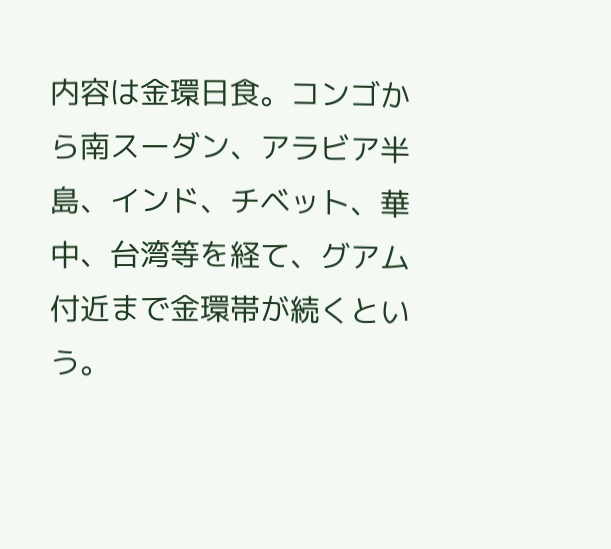内容は金環日食。コンゴから南スーダン、アラビア半島、インド、チベット、華中、台湾等を経て、グアム付近まで金環帯が続くという。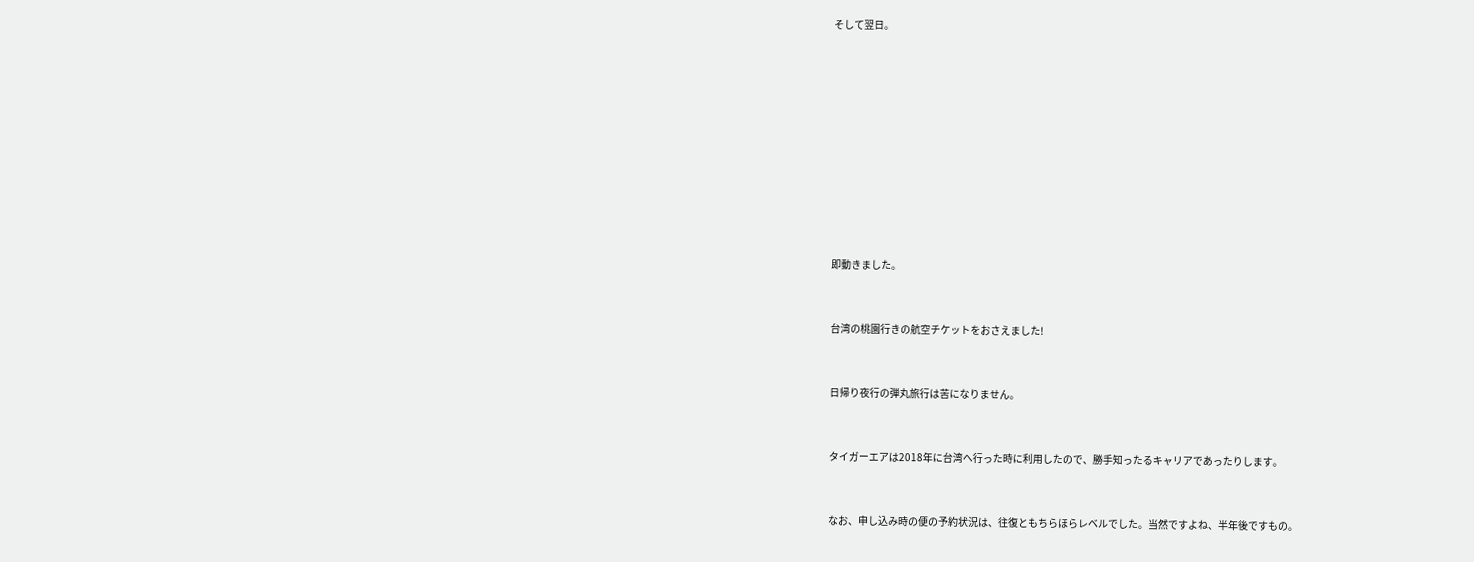そして翌日。














即動きました。



台湾の桃園行きの航空チケットをおさえました!



日帰り夜行の弾丸旅行は苦になりません。



タイガーエアは2018年に台湾へ行った時に利用したので、勝手知ったるキャリアであったりします。



なお、申し込み時の便の予約状況は、往復ともちらほらレベルでした。当然ですよね、半年後ですもの。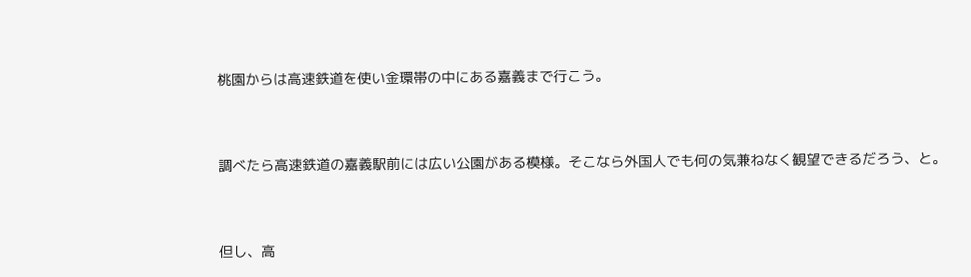桃園からは高速鉄道を使い金環帯の中にある嘉義まで行こう。



調べたら高速鉄道の嘉義駅前には広い公園がある模様。そこなら外国人でも何の気兼ねなく観望できるだろう、と。



但し、高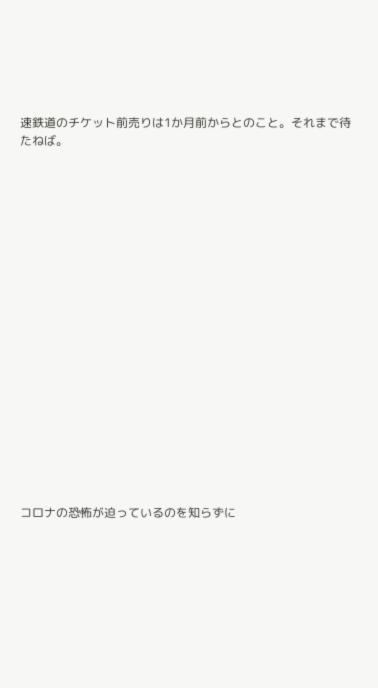速鉄道のチケット前売りは1か月前からとのこと。それまで待たねば。



















コロナの恐怖が迫っているのを知らずに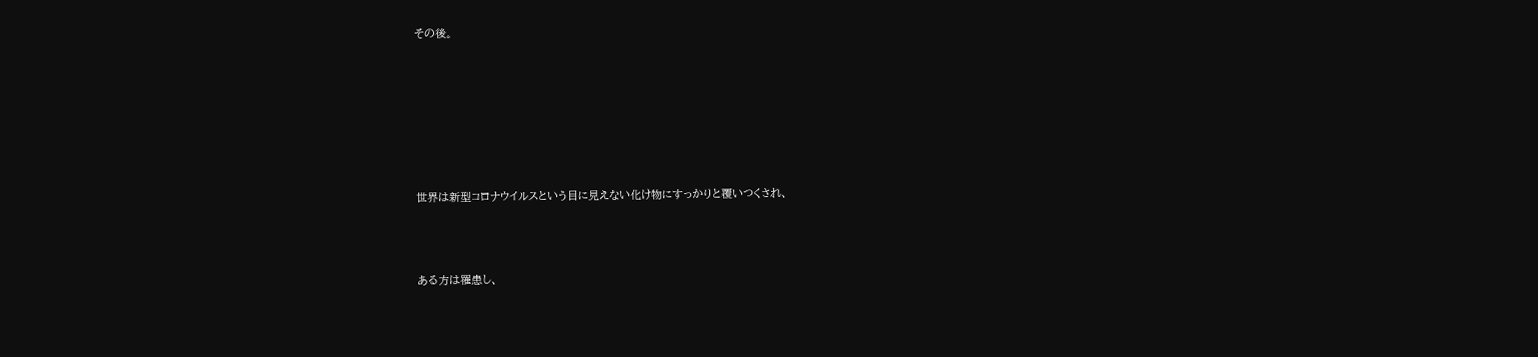その後。







世界は新型コロナウイルスという目に見えない化け物にすっかりと覆いつくされ、



ある方は罹患し、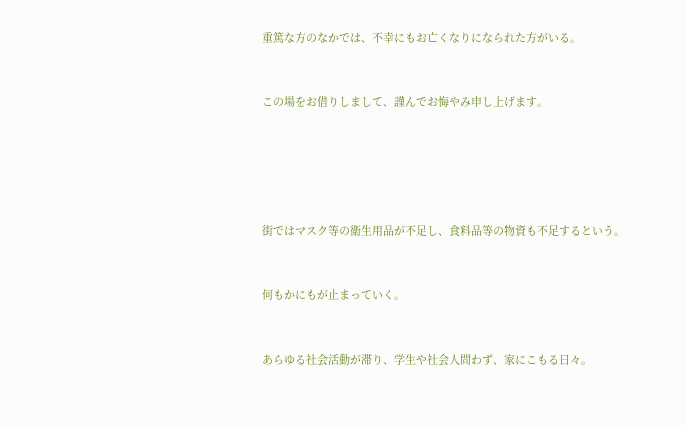重篤な方のなかでは、不幸にもお亡くなりになられた方がいる。



この場をお借りしまして、謹んでお悔やみ申し上げます。







街ではマスク等の衛生用品が不足し、食料品等の物資も不足するという。



何もかにもが止まっていく。



あらゆる社会活動が滞り、学生や社会人問わず、家にこもる日々。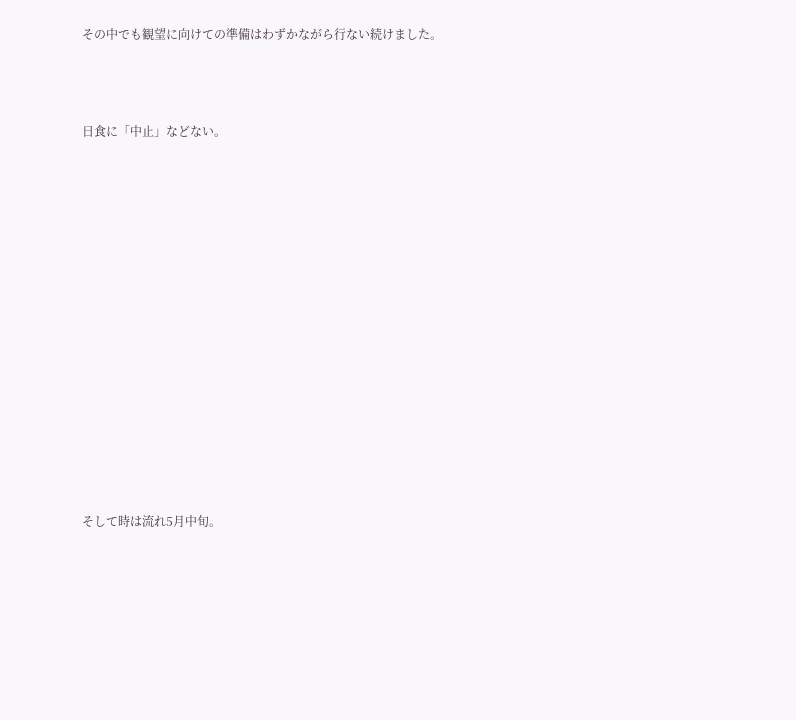その中でも観望に向けての準備はわずかながら行ない続けました。



日食に「中止」などない。















そして時は流れ5月中旬。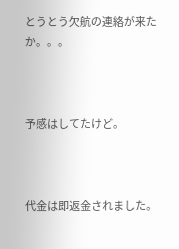とうとう欠航の連絡が来たか。。。



予感はしてたけど。



代金は即返金されました。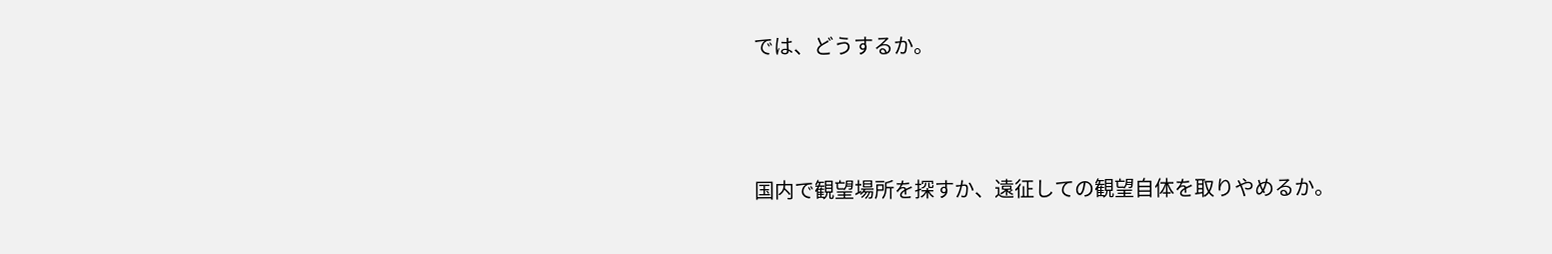では、どうするか。



国内で観望場所を探すか、遠征しての観望自体を取りやめるか。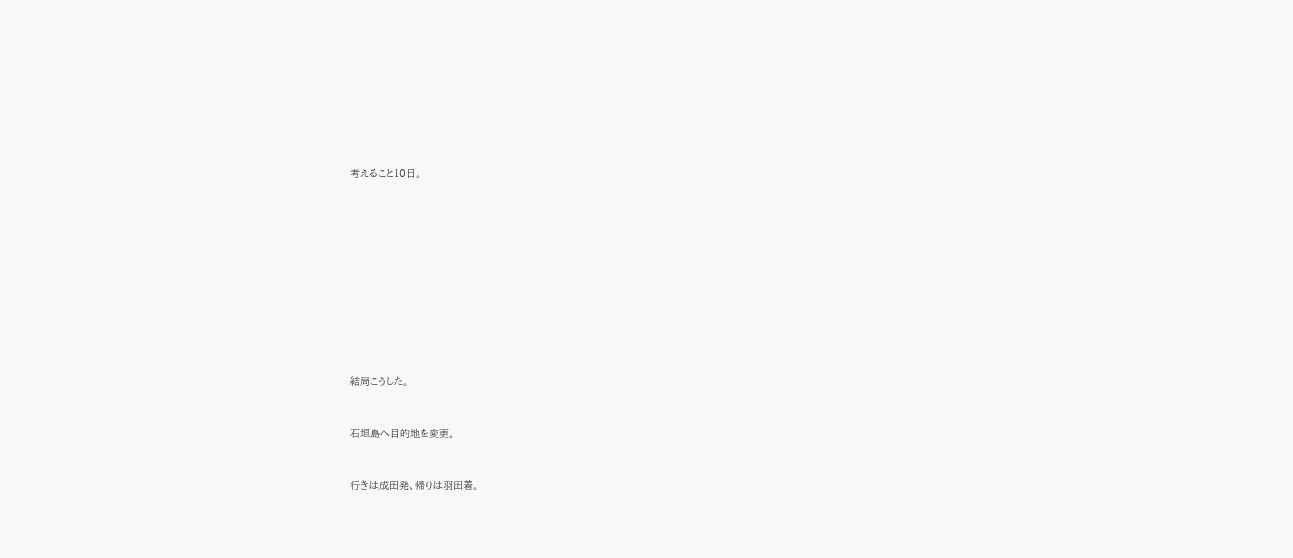考えること10日。















結局こうした。



石垣島へ目的地を変更。



行きは成田発、帰りは羽田着。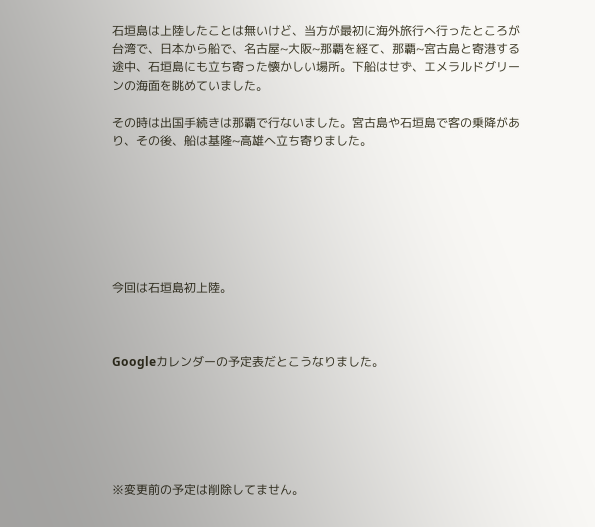石垣島は上陸したことは無いけど、当方が最初に海外旅行へ行ったところが台湾で、日本から船で、名古屋~大阪~那覇を経て、那覇~宮古島と寄港する途中、石垣島にも立ち寄った懐かしい場所。下船はせず、エメラルドグリーンの海面を眺めていました。

その時は出国手続きは那覇で行ないました。宮古島や石垣島で客の乗降があり、その後、船は基隆~高雄へ立ち寄りました。







今回は石垣島初上陸。



Googleカレンダーの予定表だとこうなりました。






※変更前の予定は削除してません。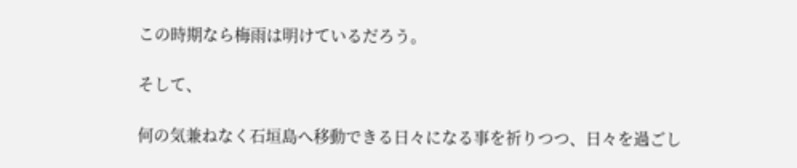この時期なら梅雨は明けているだろう。

そして、

何の気兼ねなく石垣島へ移動できる日々になる事を祈りつつ、日々を過ごし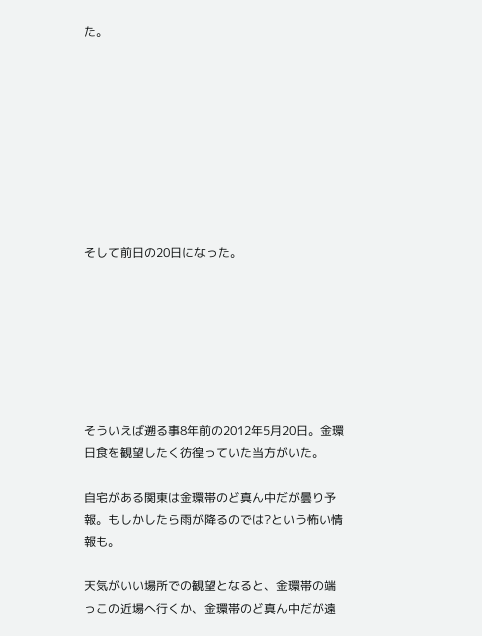た。









そして前日の20日になった。







そういえば遡る事8年前の2012年5月20日。金環日食を観望したく彷徨っていた当方がいた。

自宅がある関東は金環帯のど真ん中だが曇り予報。もしかしたら雨が降るのでは?という怖い情報も。

天気がいい場所での観望となると、金環帯の端っこの近場へ行くか、金環帯のど真ん中だが遠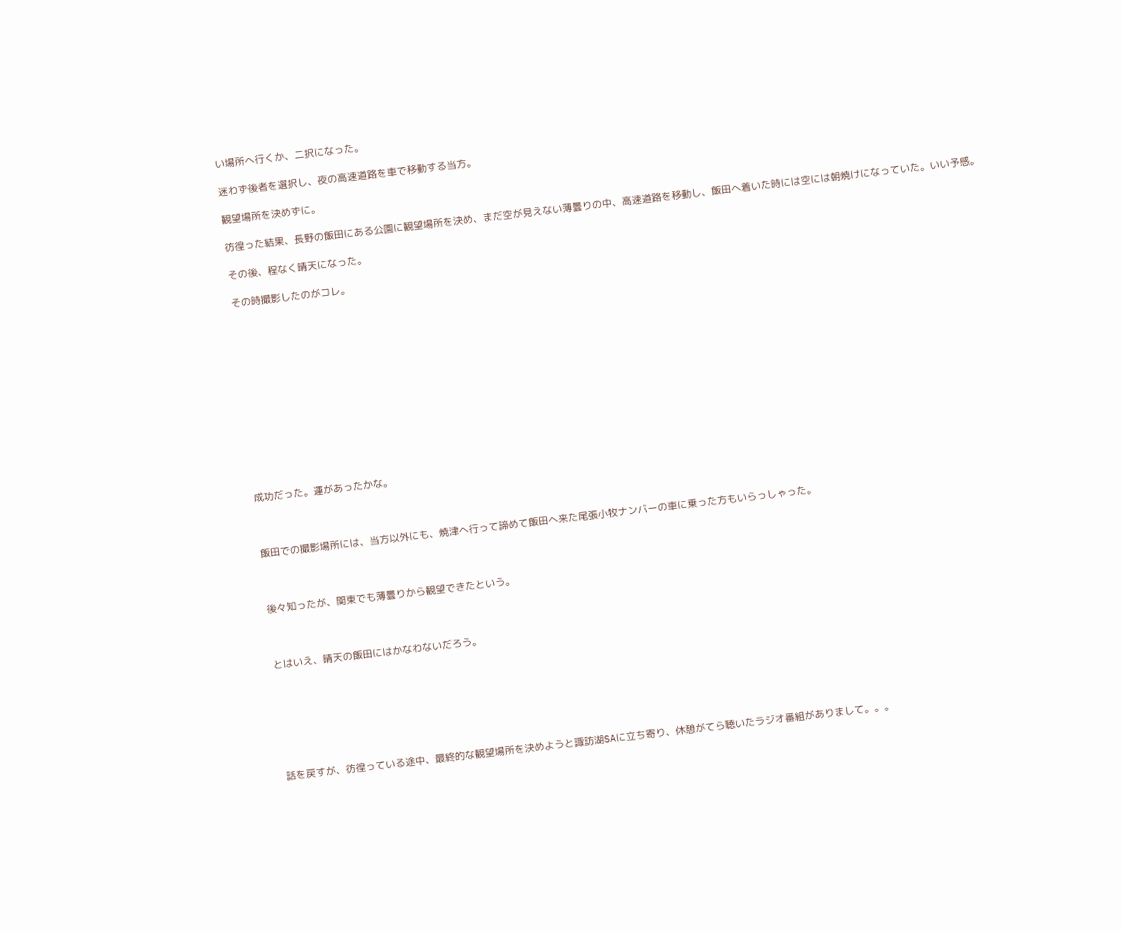い場所へ行くか、二択になった。

迷わず後者を選択し、夜の高速道路を車で移動する当方。

観望場所を決めずに。

彷徨った結果、長野の飯田にある公園に観望場所を決め、まだ空が見えない薄曇りの中、高速道路を移動し、飯田へ着いた時には空には朝焼けになっていた。いい予感。

その後、程なく晴天になった。

その時撮影したのがコレ。













成功だった。運があったかな。



飯田での撮影場所には、当方以外にも、焼津へ行って諦めて飯田へ来た尾張小牧ナンバーの車に乗った方もいらっしゃった。



後々知ったが、関東でも薄曇りから観望できたという。



とはいえ、晴天の飯田にはかなわないだろう。







話を戻すが、彷徨っている途中、最終的な観望場所を決めようと諏訪湖SAに立ち寄り、休憩がてら聴いたラジオ番組がありまして。。。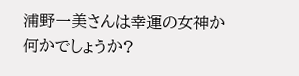浦野一美さんは幸運の女神か何かでしょうか?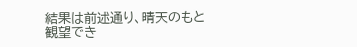結果は前述通り、晴天のもと観望でき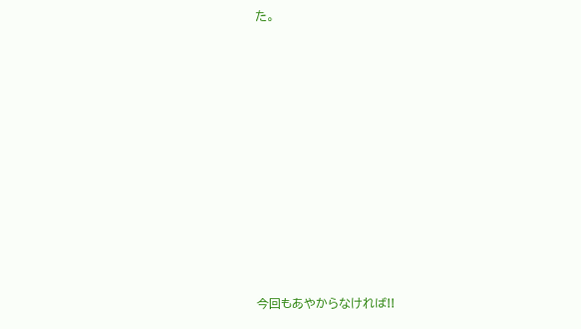た。















今回もあやからなければ!!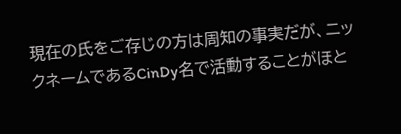現在の氏をご存じの方は周知の事実だが、ニックネームであるCinDy名で活動することがほと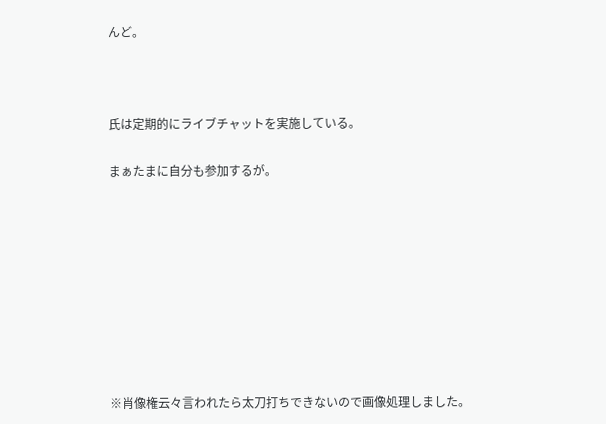んど。



氏は定期的にライブチャットを実施している。

まぁたまに自分も参加するが。









※肖像権云々言われたら太刀打ちできないので画像処理しました。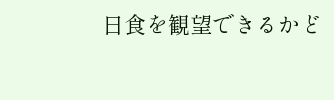日食を観望できるかど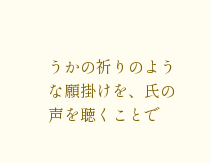うかの祈りのような願掛けを、氏の声を聴くことで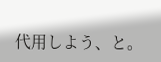代用しよう、と。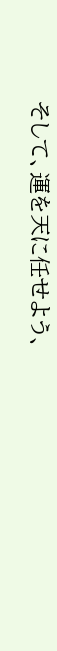そして、運を天に任せよう、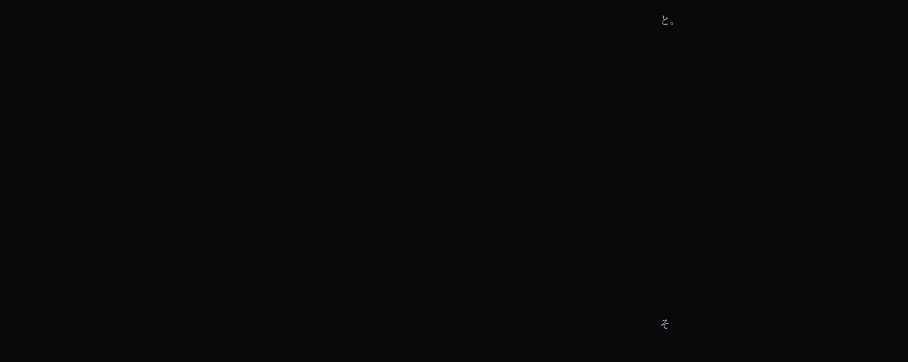と。















そ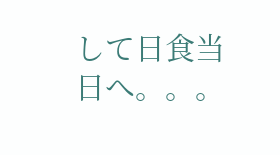して日食当日へ。。。